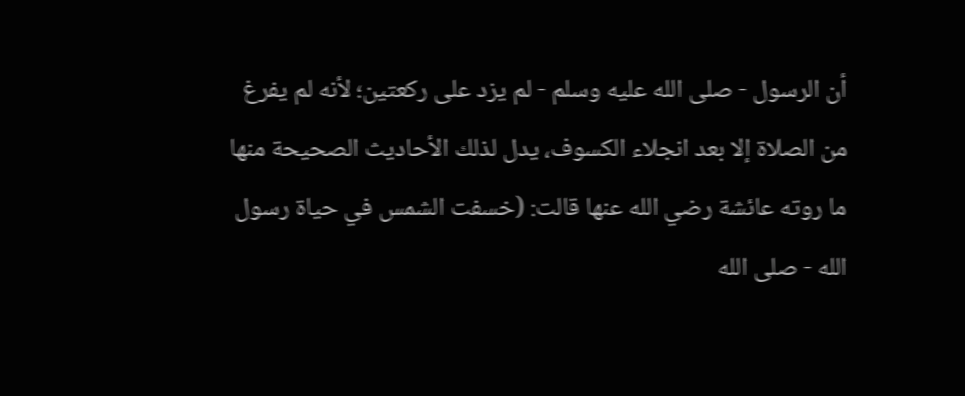أن الرسول - صلى الله عليه وسلم - لم يزد على ركعتين؛ لأنه لم يفرغ من الصلاة إلا بعد انجلاء الكسوف، يدل لذلك الأحاديث الصحيحة منها ما روته عائشة رضي الله عنها قالت: (خسفت الشمس في حياة رسول الله - صلى الله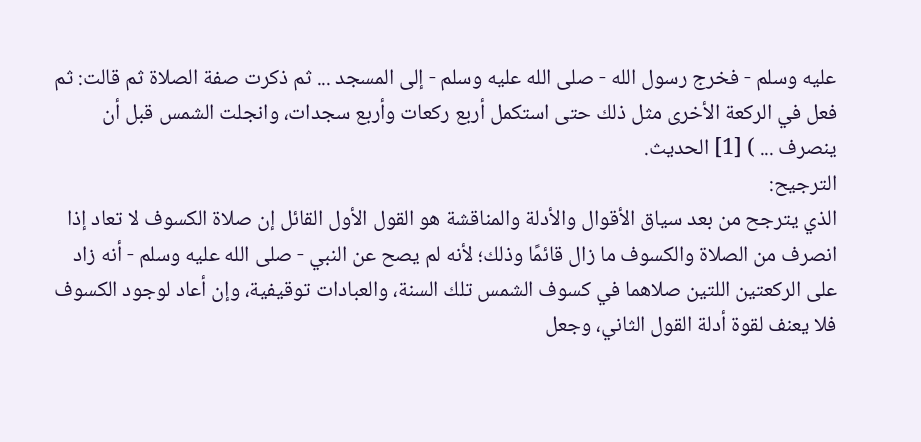عليه وسلم - فخرج رسول الله - صلى الله عليه وسلم - إلى المسجد ... ثم ذكرت صفة الصلاة ثم قالت: ثم فعل في الركعة الأخرى مثل ذلك حتى استكمل أربع ركعات وأربع سجدات، وانجلت الشمس قبل أن ينصرف ... ) [1] الحديث.
الترجيح:
الذي يترجح من بعد سياق الأقوال والأدلة والمناقشة هو القول الأول القائل إن صلاة الكسوف لا تعاد إذا انصرف من الصلاة والكسوف ما زال قائمًا وذلك؛ لأنه لم يصح عن النبي - صلى الله عليه وسلم - أنه زاد على الركعتين اللتين صلاهما في كسوف الشمس تلك السنة، والعبادات توقيفية، وإن أعاد لوجود الكسوف فلا يعنف لقوة أدلة القول الثاني، وجعل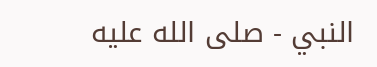النبي - صلى الله عليه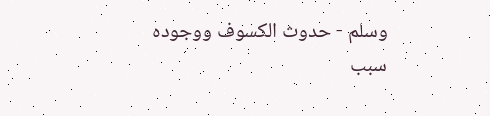وسلم - حدوث الكسوف ووجوده سبب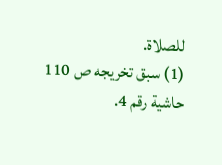للصلاة.
(1) سبق تخريجه ص 110 حاشية رقم 4.